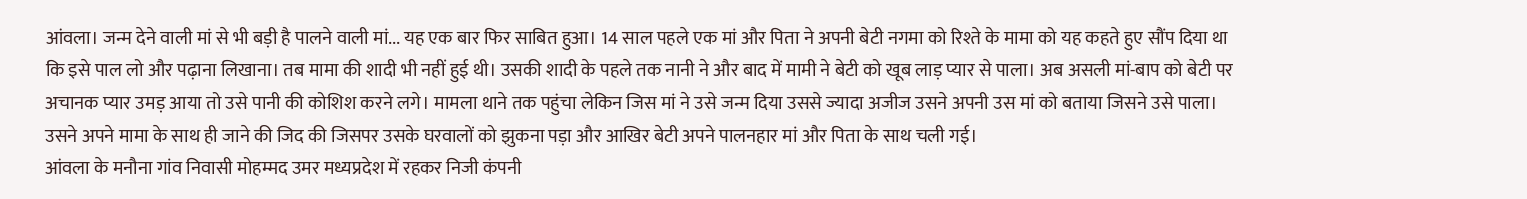आंवला। जन्म देने वाली मां से भी बड़ी है पालने वाली मां... यह एक बार फिर साबित हुआ। 14 साल पहले एक मां और पिता ने अपनी बेटी नगमा को रिश्ते के मामा को यह कहते हुए सौंप दिया था कि इसे पाल लो और पढ़ाना लिखाना। तब मामा की शादी भी नहीं हुई थी। उसकी शादी के पहले तक नानी ने और बाद में मामी ने बेटी को खूब लाड़ प्यार से पाला। अब असली मां-बाप को बेटी पर अचानक प्यार उमड़ आया तो उसे पानी की कोशिश करने लगे। मामला थाने तक पहुंचा लेकिन जिस मां ने उसे जन्म दिया उससे ज्यादा अजीज उसने अपनी उस मां को बताया जिसने उसे पाला। उसने अपने मामा के साथ ही जाने की जिद की जिसपर उसके घरवालों को झुकना पड़ा और आखिर बेटी अपने पालनहार मां और पिता के साथ चली गई।
आंवला के मनौना गांव निवासी मोहम्मद उमर मध्यप्रदेश में रहकर निजी कंपनी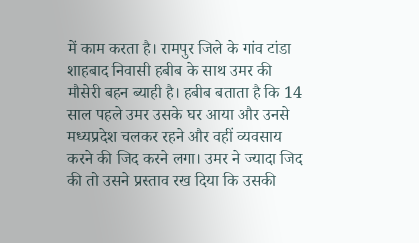में काम करता है। रामपुर जिले के गांव टांडा शाहबाद निवासी हबीब के साथ उमर की मौसेरी बहन ब्याही है। हबीब बताता है कि 14 साल पहले उमर उसके घर आया और उनसे मध्यप्रदेश चलकर रहने और वहीं व्यवसाय करने की जिद करने लगा। उमर ने ज्यादा जिद की तो उसने प्रस्ताव रख दिया कि उसकी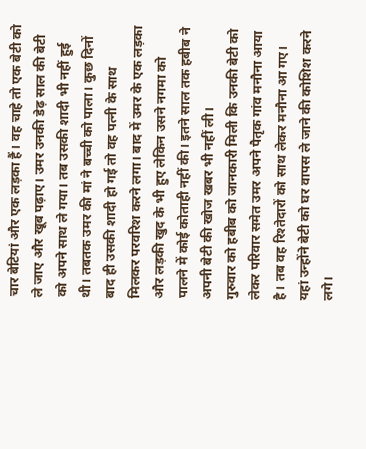चार बेटियां और एक लड़का हैं। वह चाहे तो एक बेटी को ले जाए और खूब पढ़ाए। उमर उनकी डेढ़ साल की बेटी को अपने साथ ले गया। तब उसकी शादी भी नहीं हुई थी। तबतक उमर की मां ने बच्ची को पाला। कुछ दिनों बाद ही उसकी शादी हो गई तो वह पत्नी के साथ मिलकर परवरिश करने लगा। बाद में उमर के एक लड़का और लड़की खुद के भी हुए लेकिन उसने नगमा को पालने में कोई कोताही नहीं की। इतने साल तक हबीब ने अपनी बेटी की खोज खबर भी नहीं ली।
गुरुवार को हबीब को जानकारी मिली कि उनकी बेटी को लेकर परिवार समेत उमर अपने पैतृक गांव मनौना आया है। तब वह रिश्तेदारों को साथ लेकर मनौना आ गए। यहां उन्होंने बेटी को घर वापस ले जाने की कोशिश करने लगे।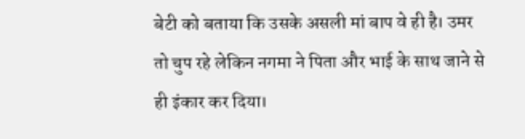बेटी को बताया कि उसके असली मां बाप वे ही है। उमर तो चुप रहे लेकिन नगमा ने पिता और भाई के साथ जाने से ही इंकार कर दिया।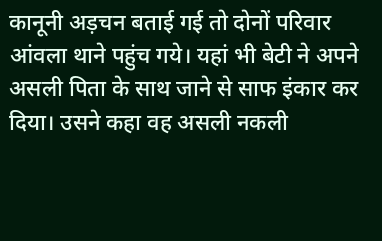कानूनी अड़चन बताई गई तो दोनों परिवार आंवला थाने पहुंच गये। यहां भी बेटी ने अपने असली पिता के साथ जाने से साफ इंकार कर दिया। उसने कहा वह असली नकली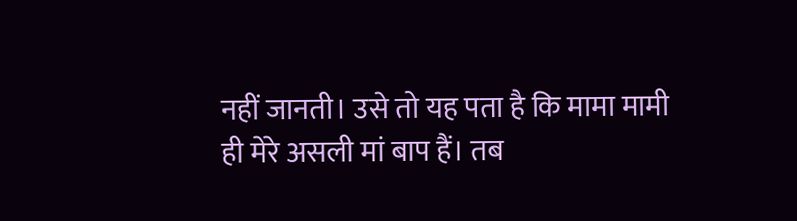नहीं जानती। उसे तो यह पता है कि मामा मामी ही मेरे असली मां बाप हैं। तब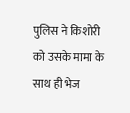पुलिस ने किशोरी को उसके मामा के साथ ही भेज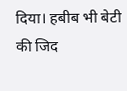दिया। हबीब भी बेटी की जिद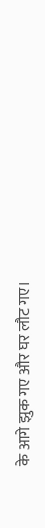के आगे झुक गए और घर लौट गए।